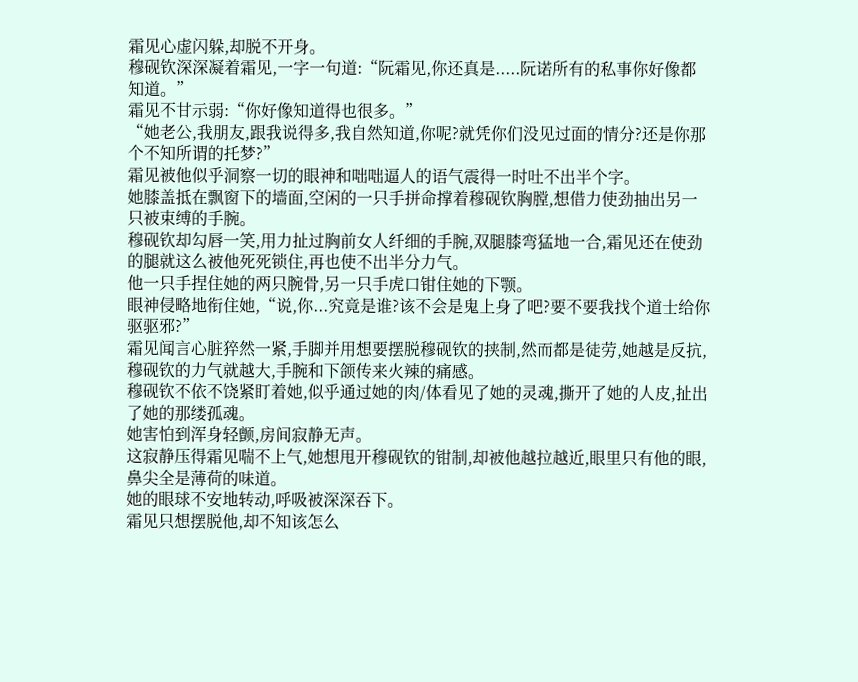霜见心虚闪躲,却脱不开身。
穆砚钦深深凝着霜见,一字一句道:“阮霜见,你还真是.....阮诺所有的私事你好像都知道。”
霜见不甘示弱:“你好像知道得也很多。”
“她老公,我朋友,跟我说得多,我自然知道,你呢?就凭你们没见过面的情分?还是你那个不知所谓的托梦?”
霜见被他似乎洞察一切的眼神和咄咄逼人的语气震得一时吐不出半个字。
她膝盖抵在飘窗下的墙面,空闲的一只手拼命撑着穆砚钦胸膛,想借力使劲抽出另一只被束缚的手腕。
穆砚钦却勾唇一笑,用力扯过胸前女人纤细的手腕,双腿膝弯猛地一合,霜见还在使劲的腿就这么被他死死锁住,再也使不出半分力气。
他一只手捏住她的两只腕骨,另一只手虎口钳住她的下颚。
眼神侵略地衔住她,“说,你...究竟是谁?该不会是鬼上身了吧?要不要我找个道士给你驱驱邪?”
霜见闻言心脏猝然一紧,手脚并用想要摆脱穆砚钦的挟制,然而都是徒劳,她越是反抗,穆砚钦的力气就越大,手腕和下颌传来火辣的痛感。
穆砚钦不依不饶紧盯着她,似乎通过她的肉/体看见了她的灵魂,撕开了她的人皮,扯出了她的那缕孤魂。
她害怕到浑身轻颤,房间寂静无声。
这寂静压得霜见喘不上气,她想甩开穆砚钦的钳制,却被他越拉越近,眼里只有他的眼,鼻尖全是薄荷的味道。
她的眼球不安地转动,呼吸被深深吞下。
霜见只想摆脱他,却不知该怎么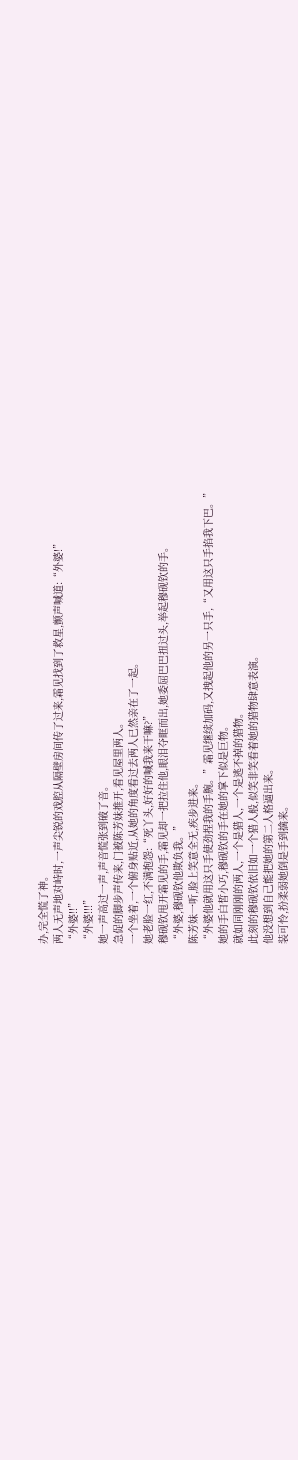办,完全慌了神。
两人无声地对峙时,一声尖锐的戏腔从隔壁房间传了过来,霜见找到了救星,颤声喊道:“外婆!”
“外婆!!”
“外婆!!!”
她一声高过一声,声音慌张到破了音。
急促的脚步声传来,门被陈芳妹推开,看见屋里两人。
一个坐着,一个俯身贴近,从她的角度看过去两人已然亲在了一起。
她老脸一红,不满抱怨:“死丫头,好好的喊我来干嘛?”
穆砚钦甩开霜见的手,霜见却一把拉住他,眼泪夺眶而出,她委屈巴巴扭过头,举起穆砚钦的手。
“外婆,穆砚钦他欺负我。”
陈芳妹一听,脸上笑意全无,疾步进来。
“外婆他就用这只手使劲捏我的手腕。”霜见继续加码,又拽起他的另一只手,“又用这只手掐我下巴。”
她的手白皙小巧,穆砚钦的手在她的掌下似是巨物。
就如同刚刚的两人,一个是猎人,一个是逃不掉的猎物。
此刻的穆砚钦依旧如一个猎人般,似笑非笑看着她的猎物肆意表演。
他没想到自己能把她的第二人格逼出来。
装可怜,扮柔弱她倒是手到擒来。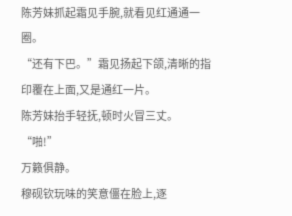陈芳妹抓起霜见手腕,就看见红通通一圈。
“还有下巴。”霜见扬起下颌,清晰的指印覆在上面,又是通红一片。
陈芳妹抬手轻抚,顿时火冒三丈。
“啪!”
万籁俱静。
穆砚钦玩味的笑意僵在脸上,逐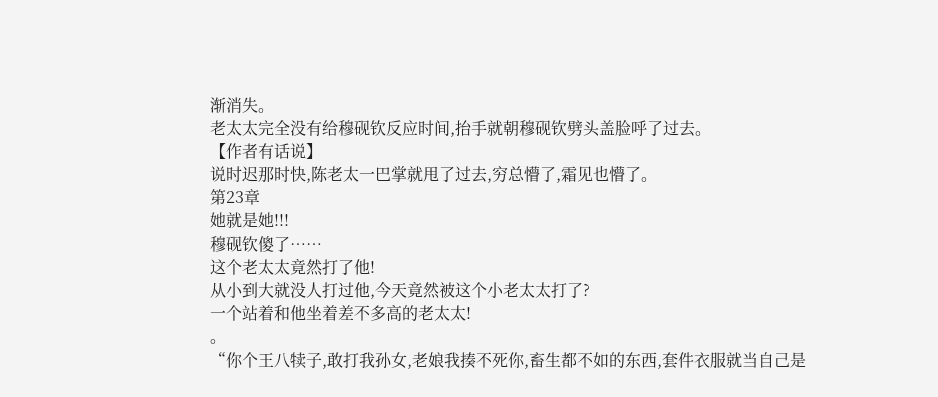渐消失。
老太太完全没有给穆砚钦反应时间,抬手就朝穆砚钦劈头盖脸呼了过去。
【作者有话说】
说时迟那时快,陈老太一巴掌就甩了过去,穷总懵了,霜见也懵了。
第23章
她就是她!!!
穆砚钦傻了……
这个老太太竟然打了他!
从小到大就没人打过他,今天竟然被这个小老太太打了?
一个站着和他坐着差不多高的老太太!
。
“你个王八犊子,敢打我孙女,老娘我揍不死你,畜生都不如的东西,套件衣服就当自己是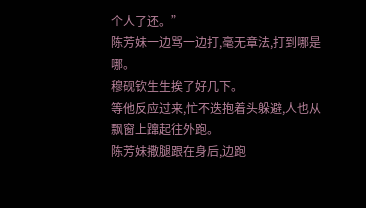个人了还。”
陈芳妹一边骂一边打,毫无章法,打到哪是哪。
穆砚钦生生挨了好几下。
等他反应过来,忙不迭抱着头躲避,人也从飘窗上蹿起往外跑。
陈芳妹撒腿跟在身后,边跑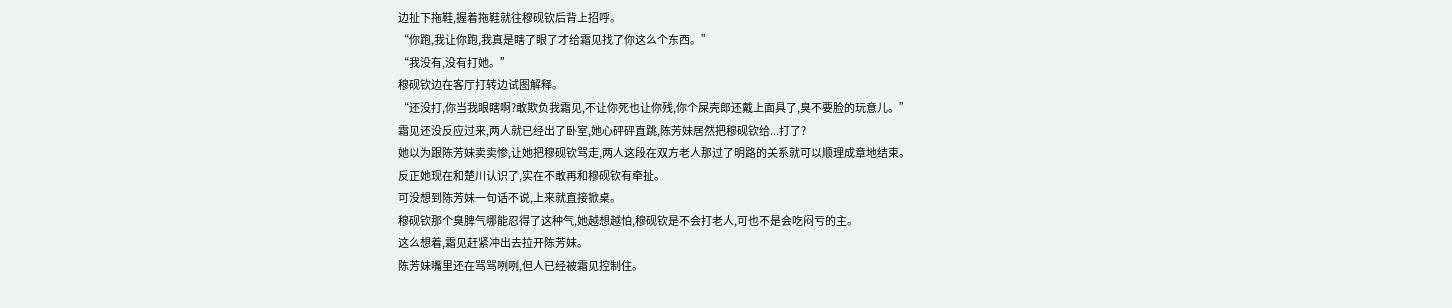边扯下拖鞋,握着拖鞋就往穆砚钦后背上招呼。
“你跑,我让你跑,我真是瞎了眼了才给霜见找了你这么个东西。”
“我没有,没有打她。”
穆砚钦边在客厅打转边试图解释。
“还没打,你当我眼瞎啊?敢欺负我霜见,不让你死也让你残,你个屎壳郎还戴上面具了,臭不要脸的玩意儿。”
霜见还没反应过来,两人就已经出了卧室,她心砰砰直跳,陈芳妹居然把穆砚钦给...打了?
她以为跟陈芳妹卖卖惨,让她把穆砚钦骂走,两人这段在双方老人那过了明路的关系就可以顺理成章地结束。
反正她现在和楚川认识了,实在不敢再和穆砚钦有牵扯。
可没想到陈芳妹一句话不说,上来就直接掀桌。
穆砚钦那个臭脾气哪能忍得了这种气,她越想越怕,穆砚钦是不会打老人,可也不是会吃闷亏的主。
这么想着,霜见赶紧冲出去拉开陈芳妹。
陈芳妹嘴里还在骂骂咧咧,但人已经被霜见控制住。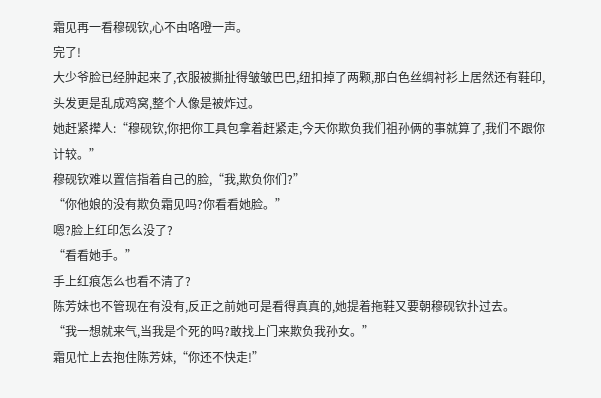霜见再一看穆砚钦,心不由咯噔一声。
完了!
大少爷脸已经肿起来了,衣服被撕扯得皱皱巴巴,纽扣掉了两颗,那白色丝绸衬衫上居然还有鞋印,头发更是乱成鸡窝,整个人像是被炸过。
她赶紧撵人:“穆砚钦,你把你工具包拿着赶紧走,今天你欺负我们祖孙俩的事就算了,我们不跟你计较。”
穆砚钦难以置信指着自己的脸,“我,欺负你们?”
“你他娘的没有欺负霜见吗?你看看她脸。”
嗯?脸上红印怎么没了?
“看看她手。”
手上红痕怎么也看不清了?
陈芳妹也不管现在有没有,反正之前她可是看得真真的,她提着拖鞋又要朝穆砚钦扑过去。
“我一想就来气,当我是个死的吗?敢找上门来欺负我孙女。”
霜见忙上去抱住陈芳妹,“你还不快走!”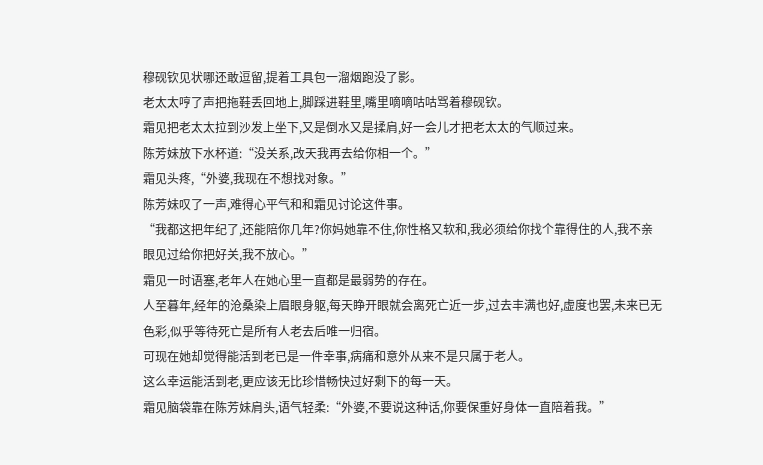穆砚钦见状哪还敢逗留,提着工具包一溜烟跑没了影。
老太太哼了声把拖鞋丢回地上,脚踩进鞋里,嘴里嘀嘀咕咕骂着穆砚钦。
霜见把老太太拉到沙发上坐下,又是倒水又是揉肩,好一会儿才把老太太的气顺过来。
陈芳妹放下水杯道:“没关系,改天我再去给你相一个。”
霜见头疼,“外婆,我现在不想找对象。”
陈芳妹叹了一声,难得心平气和和霜见讨论这件事。
“我都这把年纪了,还能陪你几年?你妈她靠不住,你性格又软和,我必须给你找个靠得住的人,我不亲眼见过给你把好关,我不放心。”
霜见一时语塞,老年人在她心里一直都是最弱势的存在。
人至暮年,经年的沧桑染上眉眼身躯,每天睁开眼就会离死亡近一步,过去丰满也好,虚度也罢,未来已无色彩,似乎等待死亡是所有人老去后唯一归宿。
可现在她却觉得能活到老已是一件幸事,病痛和意外从来不是只属于老人。
这么幸运能活到老,更应该无比珍惜畅快过好剩下的每一天。
霜见脑袋靠在陈芳妹肩头,语气轻柔:“外婆,不要说这种话,你要保重好身体一直陪着我。”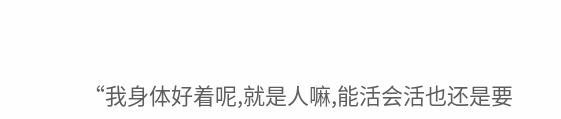“我身体好着呢,就是人嘛,能活会活也还是要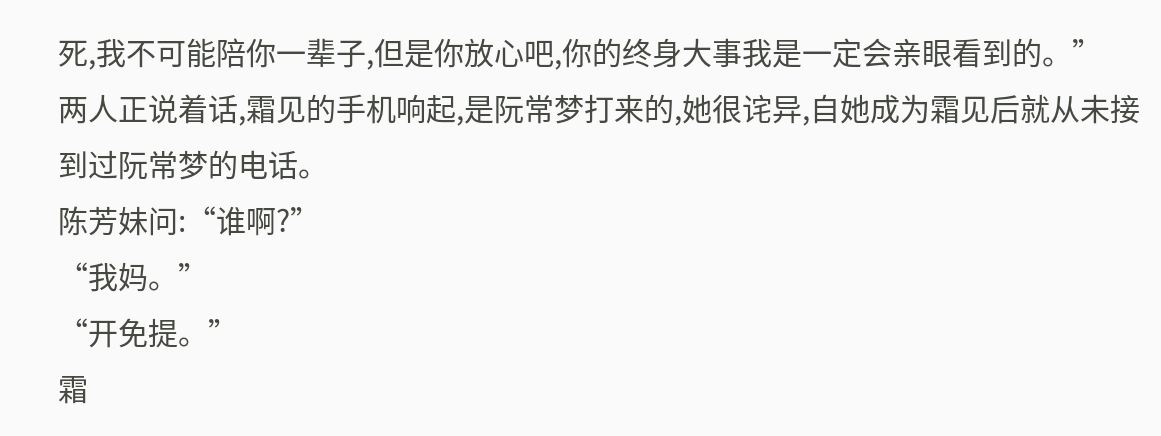死,我不可能陪你一辈子,但是你放心吧,你的终身大事我是一定会亲眼看到的。”
两人正说着话,霜见的手机响起,是阮常梦打来的,她很诧异,自她成为霜见后就从未接到过阮常梦的电话。
陈芳妹问:“谁啊?”
“我妈。”
“开免提。”
霜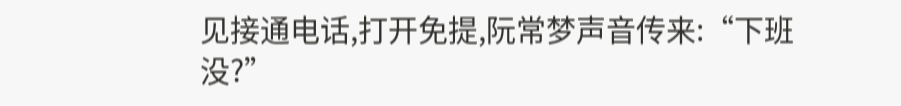见接通电话,打开免提,阮常梦声音传来:“下班没?”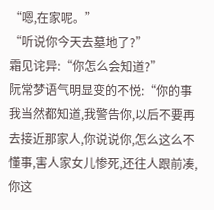“嗯,在家呢。”
“听说你今天去墓地了?”
霜见诧异:“你怎么会知道?”
阮常梦语气明显变的不悦:“你的事我当然都知道,我警告你,以后不要再去接近那家人,你说说你,怎么这么不懂事,害人家女儿惨死,还往人跟前凑,你这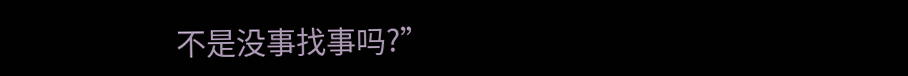不是没事找事吗?”